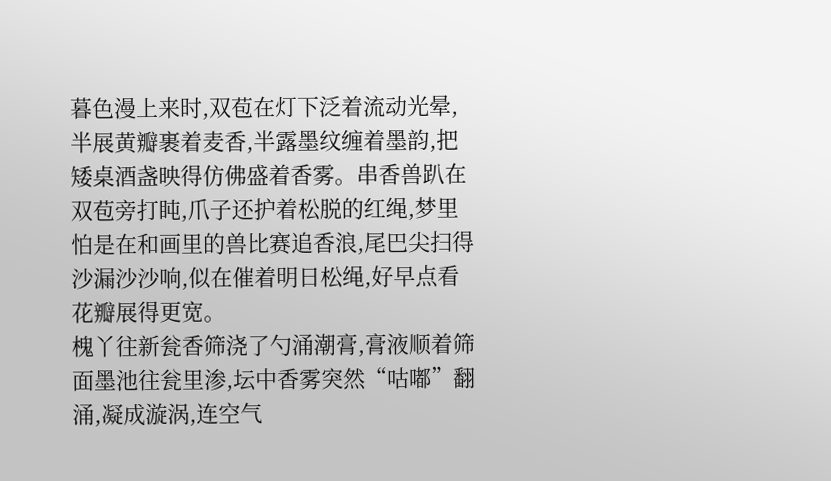暮色漫上来时,双苞在灯下泛着流动光晕,半展黄瓣裹着麦香,半露墨纹缠着墨韵,把矮桌酒盏映得仿佛盛着香雾。串香兽趴在双苞旁打盹,爪子还护着松脱的红绳,梦里怕是在和画里的兽比赛追香浪,尾巴尖扫得沙漏沙沙响,似在催着明日松绳,好早点看花瓣展得更宽。
槐丫往新瓮香筛浇了勺涌潮膏,膏液顺着筛面墨池往瓮里渗,坛中香雾突然“咕嘟”翻涌,凝成漩涡,连空气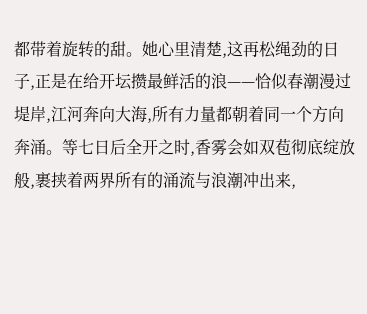都带着旋转的甜。她心里清楚,这再松绳劲的日子,正是在给开坛攒最鲜活的浪——恰似春潮漫过堤岸,江河奔向大海,所有力量都朝着同一个方向奔涌。等七日后全开之时,香雾会如双苞彻底绽放般,裹挟着两界所有的涌流与浪潮冲出来,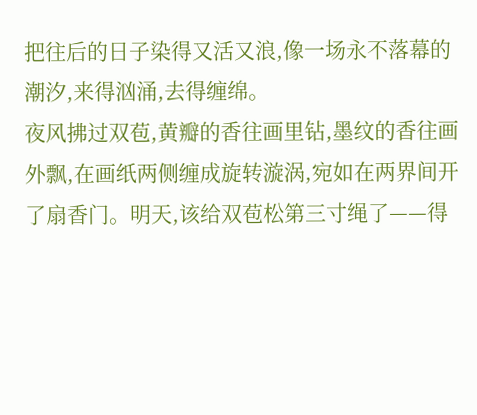把往后的日子染得又活又浪,像一场永不落幕的潮汐,来得汹涌,去得缠绵。
夜风拂过双苞,黄瓣的香往画里钻,墨纹的香往画外飘,在画纸两侧缠成旋转漩涡,宛如在两界间开了扇香门。明天,该给双苞松第三寸绳了——得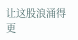让这股浪涌得更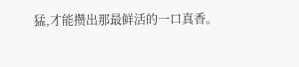猛,才能攒出那最鲜活的一口真香。